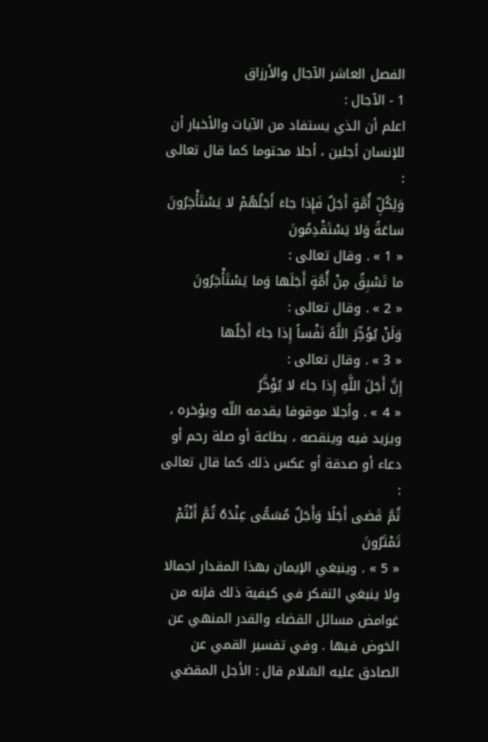الفصل العاشر الآجال والأرزاق
1 - الآجال :
اعلم أن الذي يستفاد من الآيات والأخبار أن للإنسان أجلين ، أجلا محتوما كما قال تعالى :
وَلِكُلِّ أُمَّةٍ أَجَلٌ فَإِذا جاءَ أَجَلُهُمْ لا يَسْتَأْخِرُونَ ساعَةً وَلا يَسْتَقْدِمُونَ
« 1 » . وقال تعالى :
ما تَسْبِقُ مِنْ أُمَّةٍ أَجَلَها وَما يَسْتَأْخِرُونَ
« 2 » . وقال تعالى :
وَلَنْ يُؤَخِّرَ اللَّهُ نَفْساً إِذا جاءَ أَجَلُها
« 3 » . وقال تعالى :
إِنَّ أَجَلَ اللَّهِ إِذا جاءَ لا يُؤَخَّرُ
« 4 » . وأجلا موقوفا يقدمه اللّه ويؤخره ، ويزيد فيه وينقصه ، بطاعة أو صلة رحم أو دعاء أو صدقة أو عكس ذلك كما قال تعالى :
ثُمَّ قَضى أَجَلًا وَأَجَلٌ مُسَمًّى عِنْدَهُ ثُمَّ أَنْتُمْ تَمْتَرُونَ
« 5 » . وينبغي الإيمان بهذا المقدار اجمالا ولا ينبغي التفكر في كيفية ذلك فإنه من غوامض مسائل القضاء والقدر المنهي عن الخوض فيها . وفي تفسير القمي عن الصادق عليه السّلام قال : الأجل المقضي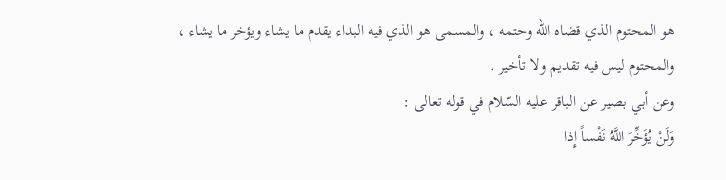هو المحتوم الذي قضاه اللّه وحتمه ، والمسمى هو الذي فيه البداء يقدم ما يشاء ويؤخر ما يشاء ، والمحتوم ليس فيه تقديم ولا تأخير .
وعن أبي بصير عن الباقر عليه السّلام في قوله تعالى :
وَلَنْ يُؤَخِّرَ اللَّهُ نَفْساً إِذا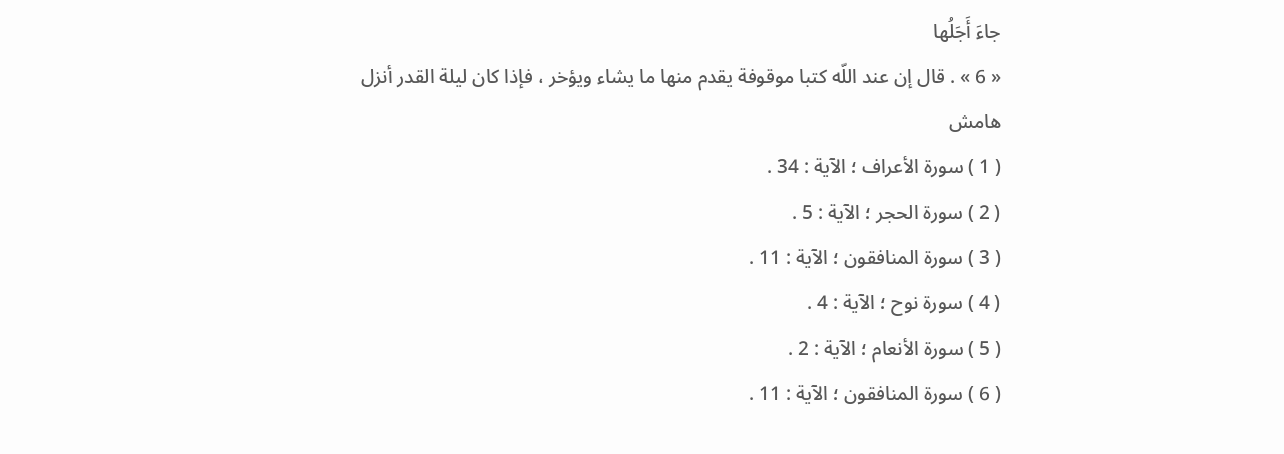جاءَ أَجَلُها
« 6 » . قال إن عند اللّه كتبا موقوفة يقدم منها ما يشاء ويؤخر ، فإذا كان ليلة القدر أنزل
هامش
( 1 ) سورة الأعراف ؛ الآية : 34 .
( 2 ) سورة الحجر ؛ الآية : 5 .
( 3 ) سورة المنافقون ؛ الآية : 11 .
( 4 ) سورة نوح ؛ الآية : 4 .
( 5 ) سورة الأنعام ؛ الآية : 2 .
( 6 ) سورة المنافقون ؛ الآية : 11 .